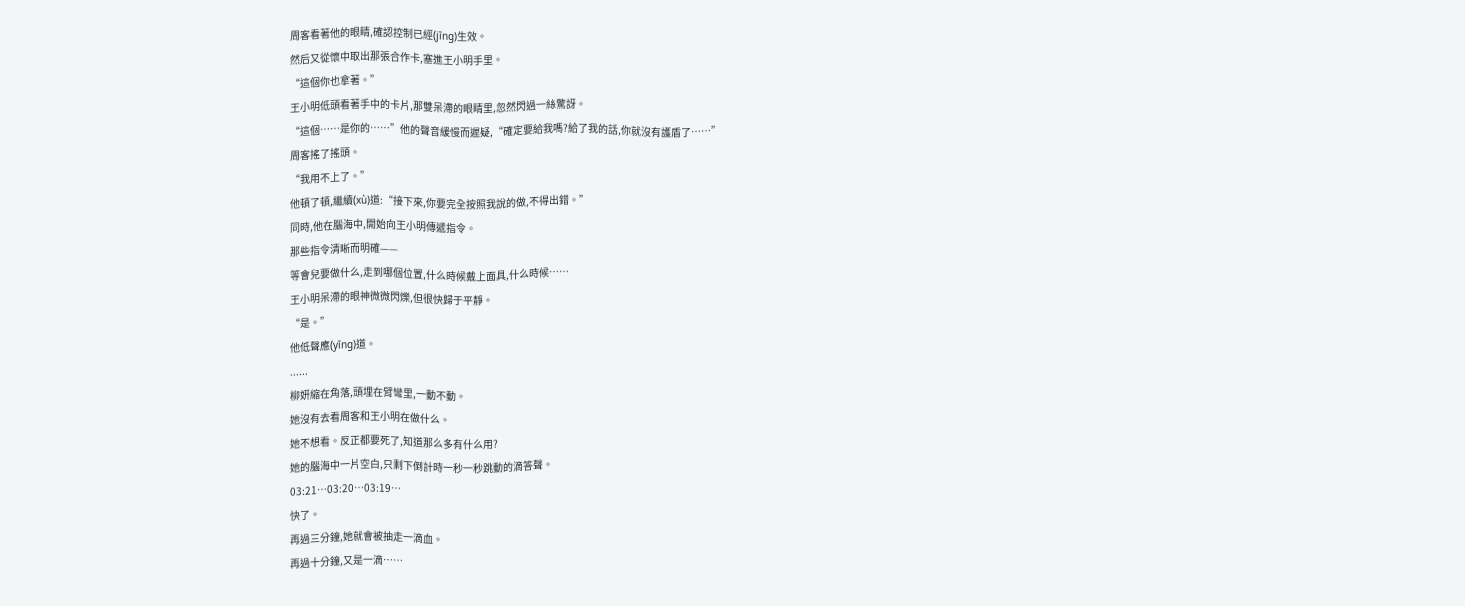周客看著他的眼睛,確認控制已經(jīng)生效。
然后又從懷中取出那張合作卡,塞進王小明手里。
“這個你也拿著。”
王小明低頭看著手中的卡片,那雙呆滯的眼睛里,忽然閃過一絲驚訝。
“這個……是你的……”他的聲音緩慢而遲疑,“確定要給我嗎?給了我的話,你就沒有護盾了……”
周客搖了搖頭。
“我用不上了。”
他頓了頓,繼續(xù)道:“接下來,你要完全按照我說的做,不得出錯。”
同時,他在腦海中,開始向王小明傳遞指令。
那些指令清晰而明確——
等會兒要做什么,走到哪個位置,什么時候戴上面具,什么時候……
王小明呆滯的眼神微微閃爍,但很快歸于平靜。
“是。”
他低聲應(yīng)道。
......
柳妍縮在角落,頭埋在臂彎里,一動不動。
她沒有去看周客和王小明在做什么。
她不想看。反正都要死了,知道那么多有什么用?
她的腦海中一片空白,只剩下倒計時一秒一秒跳動的滴答聲。
03:21…03:20…03:19…
快了。
再過三分鐘,她就會被抽走一滴血。
再過十分鐘,又是一滴……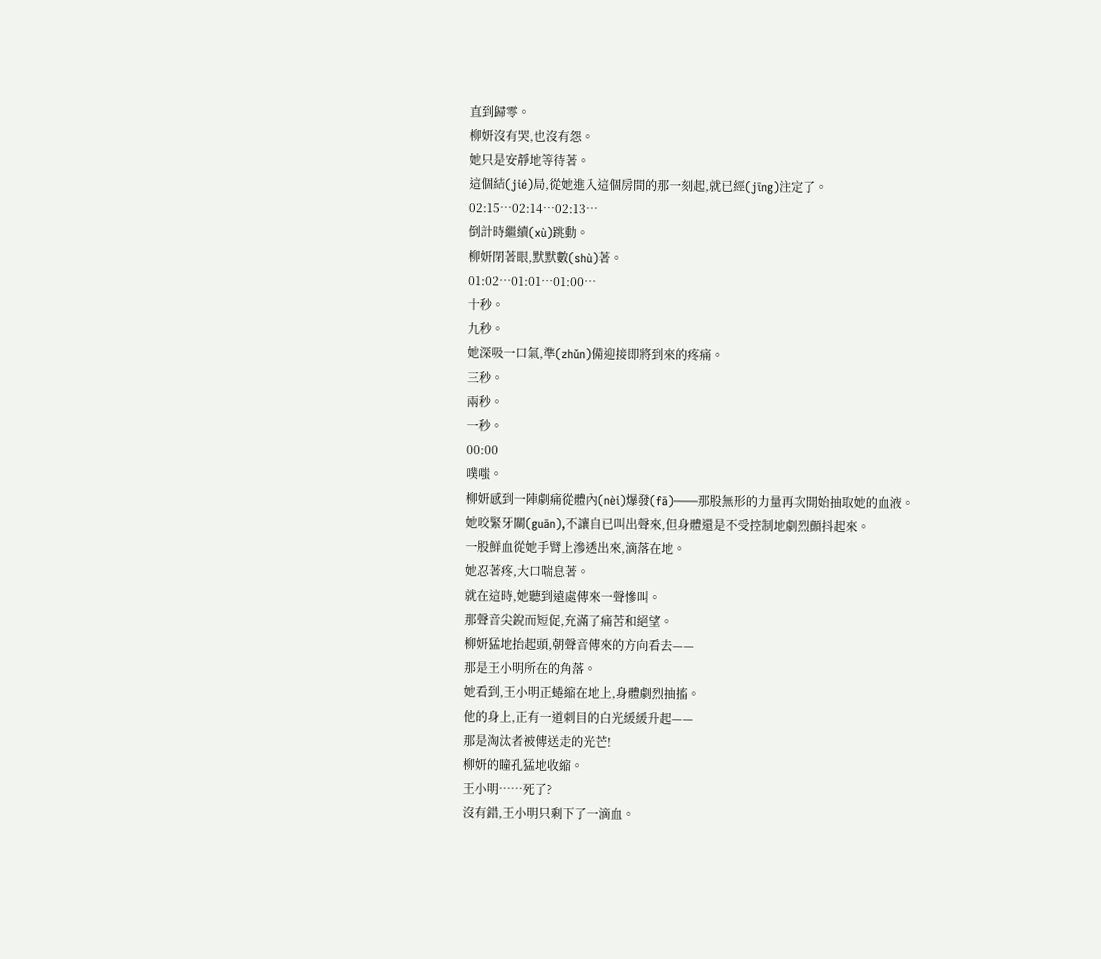直到歸零。
柳妍沒有哭,也沒有怨。
她只是安靜地等待著。
這個結(jié)局,從她進入這個房間的那一刻起,就已經(jīng)注定了。
02:15…02:14…02:13…
倒計時繼續(xù)跳動。
柳妍閉著眼,默默數(shù)著。
01:02…01:01…01:00…
十秒。
九秒。
她深吸一口氣,準(zhǔn)備迎接即將到來的疼痛。
三秒。
兩秒。
一秒。
00:00
噗嗤。
柳妍感到一陣劇痛從體內(nèi)爆發(fā)——那股無形的力量再次開始抽取她的血液。
她咬緊牙關(guān),不讓自已叫出聲來,但身體還是不受控制地劇烈顫抖起來。
一股鮮血從她手臂上滲透出來,滴落在地。
她忍著疼,大口喘息著。
就在這時,她聽到遠處傳來一聲慘叫。
那聲音尖銳而短促,充滿了痛苦和絕望。
柳妍猛地抬起頭,朝聲音傳來的方向看去——
那是王小明所在的角落。
她看到,王小明正蜷縮在地上,身體劇烈抽搐。
他的身上,正有一道刺目的白光緩緩升起——
那是淘汰者被傳送走的光芒!
柳妍的瞳孔猛地收縮。
王小明……死了?
沒有錯,王小明只剩下了一滴血。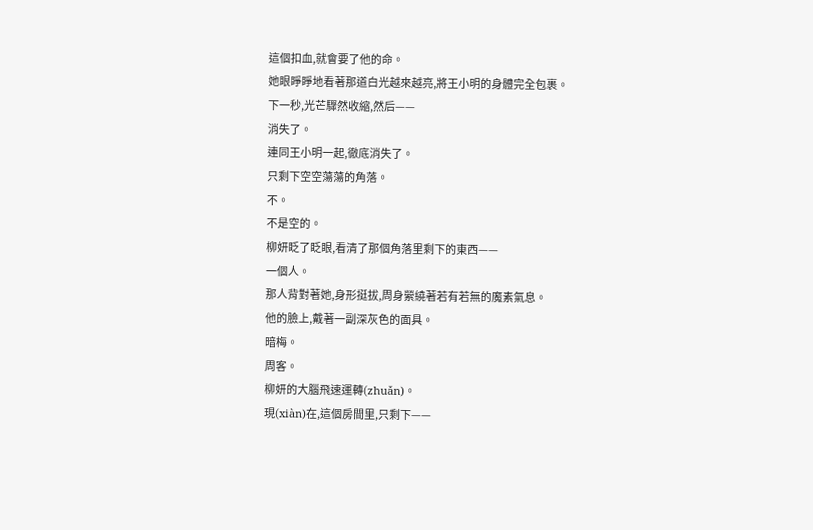這個扣血,就會要了他的命。
她眼睜睜地看著那道白光越來越亮,將王小明的身體完全包裹。
下一秒,光芒驟然收縮,然后——
消失了。
連同王小明一起,徹底消失了。
只剩下空空蕩蕩的角落。
不。
不是空的。
柳妍眨了眨眼,看清了那個角落里剩下的東西——
一個人。
那人背對著她,身形挺拔,周身縈繞著若有若無的魔素氣息。
他的臉上,戴著一副深灰色的面具。
暗梅。
周客。
柳妍的大腦飛速運轉(zhuǎn)。
現(xiàn)在,這個房間里,只剩下——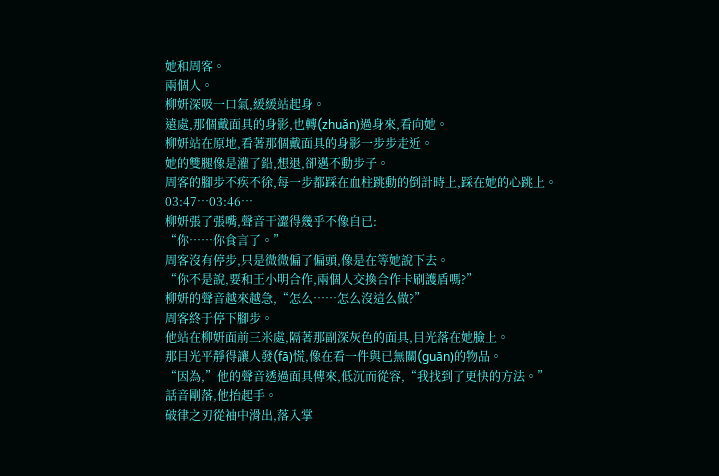她和周客。
兩個人。
柳妍深吸一口氣,緩緩站起身。
遠處,那個戴面具的身影,也轉(zhuǎn)過身來,看向她。
柳妍站在原地,看著那個戴面具的身影一步步走近。
她的雙腿像是灌了鉛,想退,卻邁不動步子。
周客的腳步不疾不徐,每一步都踩在血柱跳動的倒計時上,踩在她的心跳上。
03:47…03:46…
柳妍張了張嘴,聲音干澀得幾乎不像自已:
“你……你食言了。”
周客沒有停步,只是微微偏了偏頭,像是在等她說下去。
“你不是說,要和王小明合作,兩個人交換合作卡刷護盾嗎?”
柳妍的聲音越來越急,“怎么……怎么沒這么做?”
周客終于停下腳步。
他站在柳妍面前三米處,隔著那副深灰色的面具,目光落在她臉上。
那目光平靜得讓人發(fā)慌,像在看一件與已無關(guān)的物品。
“因為,”他的聲音透過面具傳來,低沉而從容,“我找到了更快的方法。”
話音剛落,他抬起手。
破律之刃從袖中滑出,落入掌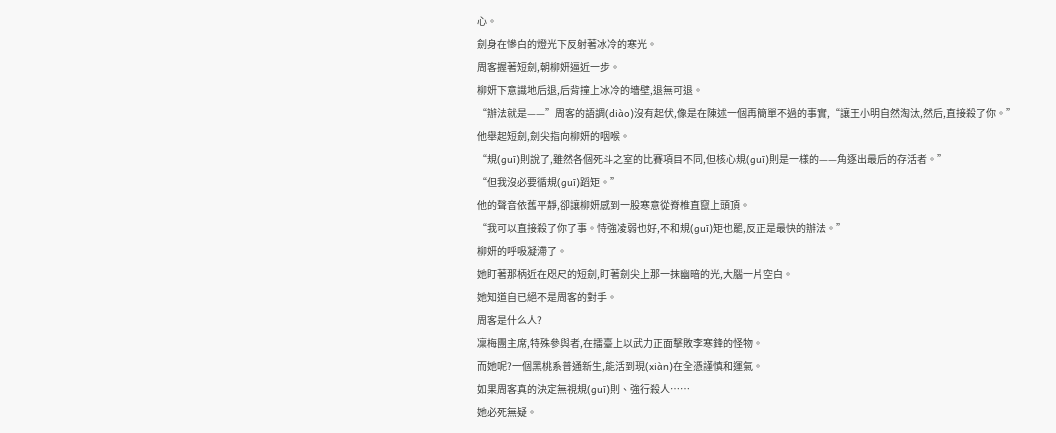心。
劍身在慘白的燈光下反射著冰冷的寒光。
周客握著短劍,朝柳妍逼近一步。
柳妍下意識地后退,后背撞上冰冷的墻壁,退無可退。
“辦法就是——”周客的語調(diào)沒有起伏,像是在陳述一個再簡單不過的事實,“讓王小明自然淘汰,然后,直接殺了你。”
他舉起短劍,劍尖指向柳妍的咽喉。
“規(guī)則說了,雖然各個死斗之室的比賽項目不同,但核心規(guī)則是一樣的——角逐出最后的存活者。”
“但我沒必要循規(guī)蹈矩。”
他的聲音依舊平靜,卻讓柳妍感到一股寒意從脊椎直竄上頭頂。
“我可以直接殺了你了事。恃強凌弱也好,不和規(guī)矩也罷,反正是最快的辦法。”
柳妍的呼吸凝滯了。
她盯著那柄近在咫尺的短劍,盯著劍尖上那一抹幽暗的光,大腦一片空白。
她知道自已絕不是周客的對手。
周客是什么人?
凜梅團主席,特殊參與者,在擂臺上以武力正面擊敗李寒鋒的怪物。
而她呢?一個黑桃系普通新生,能活到現(xiàn)在全憑謹慎和運氣。
如果周客真的決定無視規(guī)則、強行殺人……
她必死無疑。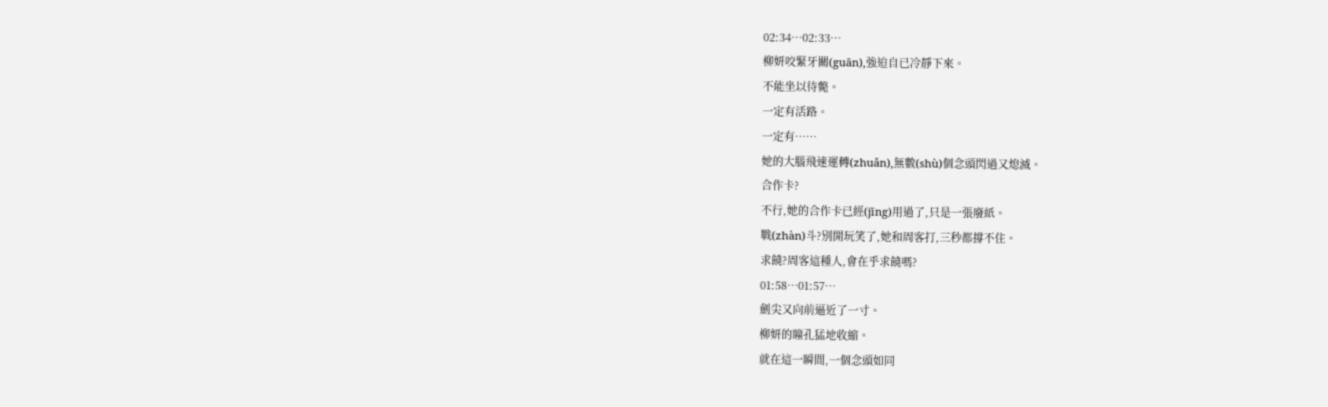02:34…02:33…
柳妍咬緊牙關(guān),強迫自已冷靜下來。
不能坐以待斃。
一定有活路。
一定有……
她的大腦飛速運轉(zhuǎn),無數(shù)個念頭閃過又熄滅。
合作卡?
不行,她的合作卡已經(jīng)用過了,只是一張廢紙。
戰(zhàn)斗?別開玩笑了,她和周客打,三秒都撐不住。
求饒?周客這種人,會在乎求饒嗎?
01:58…01:57…
劍尖又向前逼近了一寸。
柳妍的瞳孔猛地收縮。
就在這一瞬間,一個念頭如同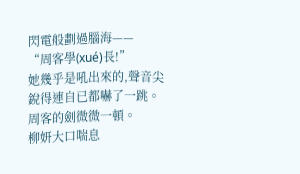閃電般劃過腦海——
“周客學(xué)長!”
她幾乎是吼出來的,聲音尖銳得連自已都嚇了一跳。
周客的劍微微一頓。
柳妍大口喘息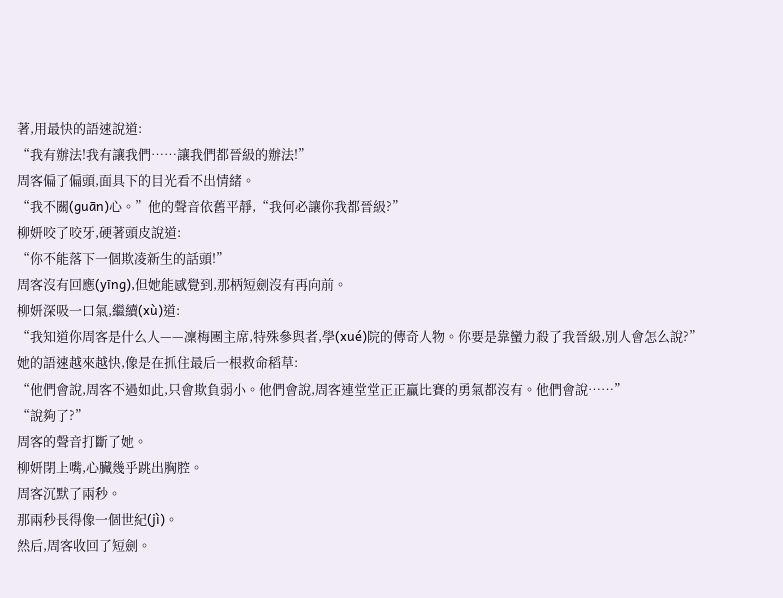著,用最快的語速說道:
“我有辦法!我有讓我們……讓我們都晉級的辦法!”
周客偏了偏頭,面具下的目光看不出情緒。
“我不關(guān)心。”他的聲音依舊平靜,“我何必讓你我都晉級?”
柳妍咬了咬牙,硬著頭皮說道:
“你不能落下一個欺凌新生的話頭!”
周客沒有回應(yīng),但她能感覺到,那柄短劍沒有再向前。
柳妍深吸一口氣,繼續(xù)道:
“我知道你周客是什么人——凜梅團主席,特殊參與者,學(xué)院的傳奇人物。你要是靠蠻力殺了我晉級,別人會怎么說?”
她的語速越來越快,像是在抓住最后一根救命稻草:
“他們會說,周客不過如此,只會欺負弱小。他們會說,周客連堂堂正正贏比賽的勇氣都沒有。他們會說……”
“說夠了?”
周客的聲音打斷了她。
柳妍閉上嘴,心臟幾乎跳出胸腔。
周客沉默了兩秒。
那兩秒長得像一個世紀(jì)。
然后,周客收回了短劍。